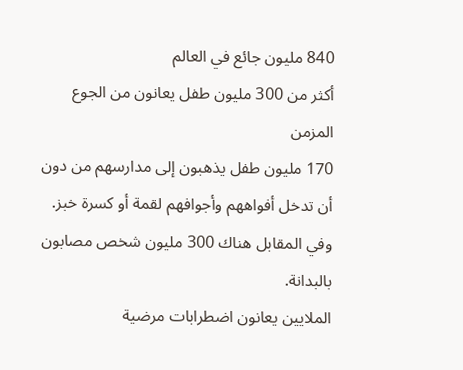840 مليون جائع في العالم
أكثر من 300 مليون طفل يعانون من الجوع المزمن
170 مليون طفل يذهبون إلى مدارسهم من دون أن تدخل أفواههم وأجوافهم لقمة أو كسرة خبز.
وفي المقابل هناك 300 مليون شخص مصابون بالبدانة.
الملايين يعانون اضطرابات مرضية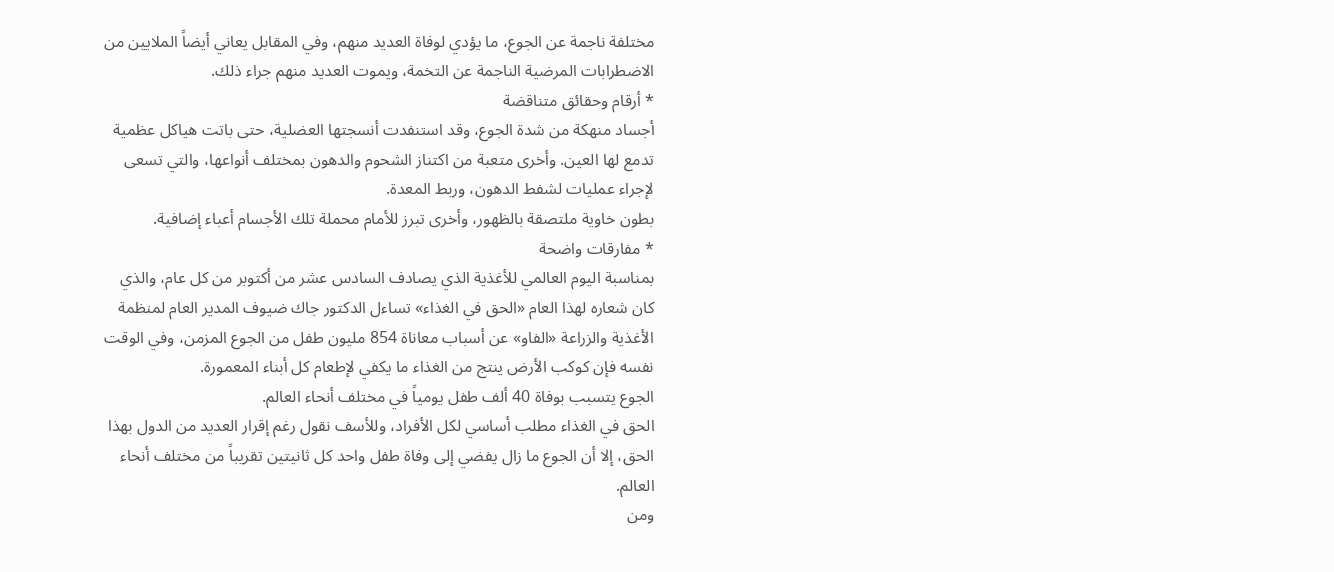مختلفة ناجمة عن الجوع، ما يؤدي لوفاة العديد منهم، وفي المقابل يعاني أيضاً الملايين من الاضطرابات المرضية الناجمة عن التخمة، ويموت العديد منهم جراء ذلك.
* أرقام وحقائق متناقضة
أجساد منهكة من شدة الجوع، وقد استنفدت أنسجتها العضلية، حتى باتت هياكل عظمية تدمع لها العين. وأخرى متعبة من اكتناز الشحوم والدهون بمختلف أنواعها، والتي تسعى لإجراء عمليات لشفط الدهون، وربط المعدة.
بطون خاوية ملتصقة بالظهور، وأخرى تبرز للأمام محملة تلك الأجسام أعباء إضافية.
* مفارقات واضحة
بمناسبة اليوم العالمي للأغذية الذي يصادف السادس عشر من أكتوبر من كل عام، والذي كان شعاره لهذا العام «الحق في الغذاء» تساءل الدكتور جاك ضيوف المدير العام لمنظمة الأغذية والزراعة «الفاو» عن أسباب معاناة 854 مليون طفل من الجوع المزمن، وفي الوقت نفسه فإن كوكب الأرض ينتج من الغذاء ما يكفي لإطعام كل أبناء المعمورة.
الجوع يتسبب بوفاة 40 ألف طفل يومياً في مختلف أنحاء العالم.
الحق في الغذاء مطلب أساسي لكل الأفراد، وللأسف نقول رغم إقرار العديد من الدول بهذا الحق، إلا أن الجوع ما زال يفضي إلى وفاة طفل واحد كل ثانيتين تقريباً من مختلف أنحاء العالم.
ومن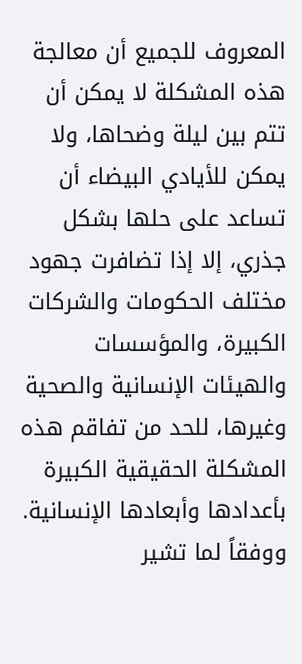المعروف للجميع أن معالجة هذه المشكلة لا يمكن أن تتم بين ليلة وضحاها، ولا يمكن للأيادي البيضاء أن تساعد على حلها بشكل جذري، إلا إذا تضافرت جهود مختلف الحكومات والشركات الكبيرة، والمؤسسات والهيئات الإنسانية والصحية وغيرها، للحد من تفاقم هذه المشكلة الحقيقية الكبيرة بأعدادها وأبعادها الإنسانية.
ووفقاً لما تشير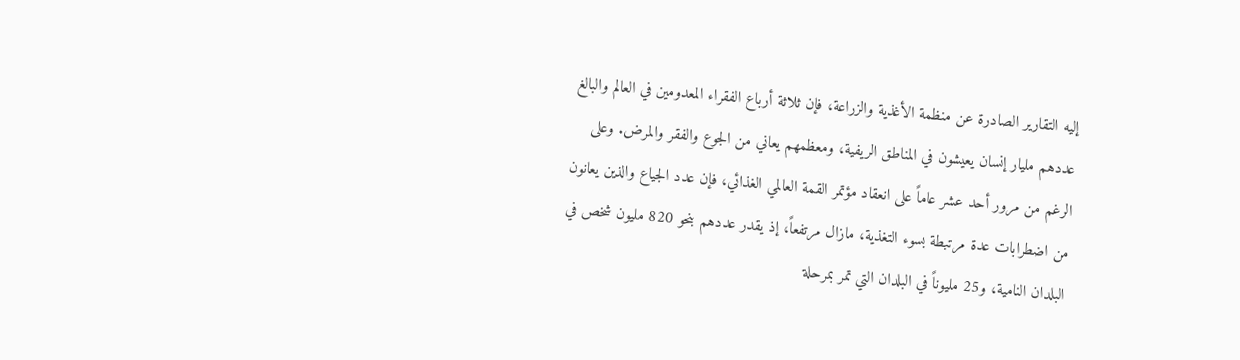إليه التقارير الصادرة عن منظمة الأغذية والزراعة، فإن ثلاثة أرباع الفقراء المعدومين في العالم والبالغ عددهم مليار إنسان يعيشون في المناطق الريفية، ومعظمهم يعاني من الجوع والفقر والمرض. وعلى الرغم من مرور أحد عشر عاماً على انعقاد مؤتمر القمة العالمي الغذائي، فإن عدد الجياع والذين يعانون من اضطرابات عدة مرتبطة بسوء التغذية، مازال مرتفعاً، إذ يقدر عددهم بنحو 820 مليون شخص في البلدان النامية، و25 مليوناً في البلدان التي تمر بمرحلة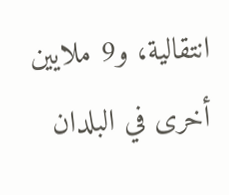انتقالية، و9 ملايين أخرى في البلدان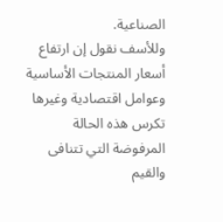الصناعية.
وللأسف نقول إن ارتفاع أسعار المنتجات الأساسية وعوامل اقتصادية وغيرها تكرس هذه الحالة المرفوضة التي تتنافى والقيم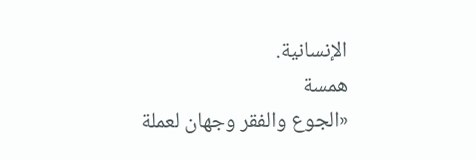الإنسانية.
همسة
«الجوع والفقر وجهان لعملة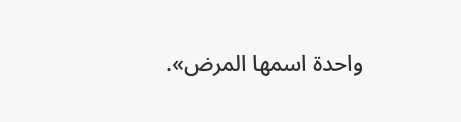واحدة اسمها المرض».